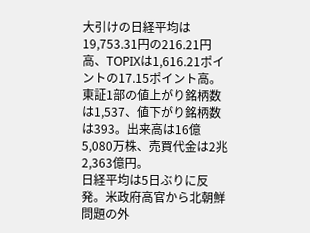大引けの日経平均は19,753.31円の216.21円高、TOPIXは1,616.21ポイントの17.15ポイント高。東証1部の値上がり銘柄数は1,537、値下がり銘柄数は393。出来高は16億5,080万株、売買代金は2兆2,363億円。
日経平均は5日ぶりに反発。米政府高官から北朝鮮問題の外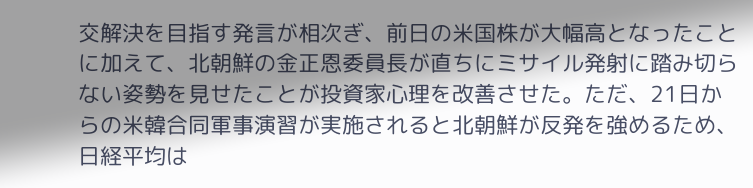交解決を目指す発言が相次ぎ、前日の米国株が大幅高となったことに加えて、北朝鮮の金正恩委員長が直ちにミサイル発射に踏み切らない姿勢を見せたことが投資家心理を改善させた。ただ、21日からの米韓合同軍事演習が実施されると北朝鮮が反発を強めるため、日経平均は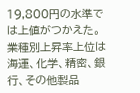19,800円の水準では上値がつかえた。
業種別上昇率上位は海運、化学、精密、銀行、その他製品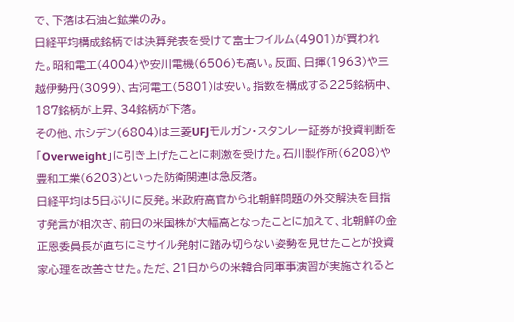で、下落は石油と鉱業のみ。
日経平均構成銘柄では決算発表を受けて富士フイルム(4901)が買われた。昭和電工(4004)や安川電機(6506)も高い。反面、日揮(1963)や三越伊勢丹(3099)、古河電工(5801)は安い。指数を構成する225銘柄中、187銘柄が上昇、34銘柄が下落。
その他、ホシデン(6804)は三菱UFJモルガン・スタンレー証券が投資判断を「Overweight」に引き上げたことに刺激を受けた。石川製作所(6208)や豊和工業(6203)といった防衛関連は急反落。
日経平均は5日ぶりに反発。米政府高官から北朝鮮問題の外交解決を目指す発言が相次ぎ、前日の米国株が大幅高となったことに加えて、北朝鮮の金正恩委員長が直ちにミサイル発射に踏み切らない姿勢を見せたことが投資家心理を改善させた。ただ、21日からの米韓合同軍事演習が実施されると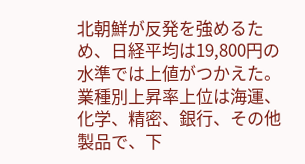北朝鮮が反発を強めるため、日経平均は19,800円の水準では上値がつかえた。
業種別上昇率上位は海運、化学、精密、銀行、その他製品で、下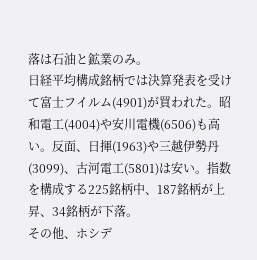落は石油と鉱業のみ。
日経平均構成銘柄では決算発表を受けて富士フイルム(4901)が買われた。昭和電工(4004)や安川電機(6506)も高い。反面、日揮(1963)や三越伊勢丹(3099)、古河電工(5801)は安い。指数を構成する225銘柄中、187銘柄が上昇、34銘柄が下落。
その他、ホシデ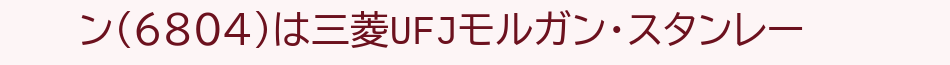ン(6804)は三菱UFJモルガン・スタンレー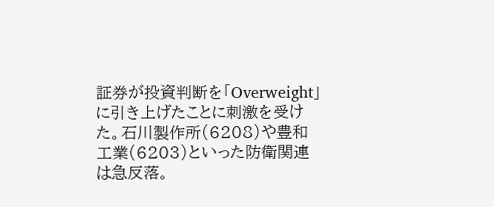証券が投資判断を「Overweight」に引き上げたことに刺激を受けた。石川製作所(6208)や豊和工業(6203)といった防衛関連は急反落。